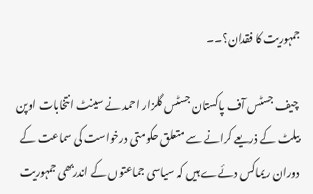جمہوریت کا فقدان؟۔۔

 چیف جسٹس آف پاکستان جسٹس گلزار احمد نے سینٹ انتخابات اوپن بیلٹ کے ذریعے کرانے سے متعلق حکومتی درخواست کی سماعت کے دوران ریماکس دئےے ہیں کہ سیاسی جماعتوں کے اندربھی جمہوریت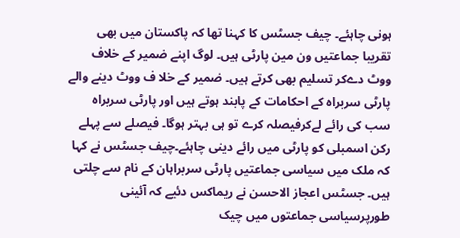ہونی چاہئے۔ چیف جسٹس کا کہنا تھا کہ پاکستان میں بھی تقریبا جماعتیں ون مین پارٹی ہیں۔ لوگ اپنے ضمیر کے خلاف ووٹ دےکر تسلیم بھی کرتے ہیں۔ ضمیر کے خلا ف ووٹ دینے والے پارٹی سربراہ کے احکامات کے پابند ہوتے ہیں اور پارٹی سربراہ سب کی رائے لےکرفیصلہ کرے تو ہی بہتر ہوگا۔ فیصلے سے پہلے رکن اسمبلی کو پارٹی میں رائے دینی چاہئے۔چیف جسٹس نے کہا کہ ملک میں سیاسی جماعتیں پارٹی سربراہان کے نام سے چلتی ہیں۔ جسٹس اعجاز الاحسن نے ریماکس دئیے کہ آئینی طورپرسیاسی جماعتوں میں چیک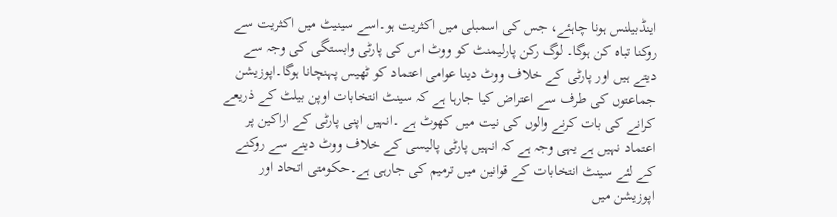اینڈبیلنس ہونا چاہئے، جس کی اسمبلی میں اکثریت ہو۔اسے سینیٹ میں اکثریت سے روکنا تباہ کن ہوگا۔ لوگ رکن پارلیمنٹ کو ووٹ اس کی پارٹی وابستگی کی وجہ سے دیتے ہیں اور پارٹی کے خلاف ووٹ دینا عوامی اعتماد کو ٹھیس پہنچانا ہوگا۔اپوزیشن جماعتوں کی طرف سے اعتراض کیا جارہا ہے کہ سینٹ انتخابات اوپن بیلٹ کے ذریعے کرانے کی بات کرنے والوں کی نیت میں کھوٹ ہے ۔انہیں اپنی پارٹی کے اراکین پر اعتماد نہیں ہے یہی وجہ ہے کہ انہیں پارٹی پالیسی کے خلاف ووٹ دینے سے روکنے کے لئے سینٹ انتخابات کے قوانین میں ترمیم کی جارہی ہے۔حکومتی اتحاد اور اپوزیشن میں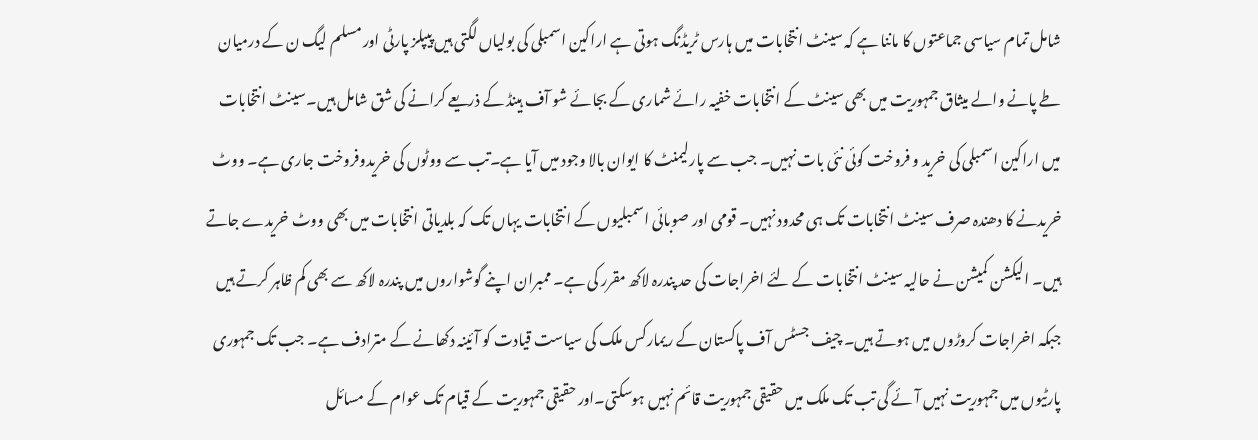شامل تمام سیاسی جماعتوں کا ماننا ہے کہ سینٹ انتخابات میں ہارس ٹریڈنگ ہوتی ہے اراکین اسمبلی کی بولیاں لگتی ہیں پیپلز پارٹی اور مسلم لیگ ن کے درمیان طے پانے والے میثاق جمہوریت میں بھی سینٹ کے انتخابات خفیہ رائے شماری کے بجائے شو آف ہینڈ کے ذریعے کرانے کی شق شامل ہیں۔سینٹ انتخابات میں اراکین اسمبلی کی خرید و فروخت کوئی نئی بات نہیں۔ جب سے پارلیمنٹ کا ایوان بالا وجود میں آیا ہے۔تب سے ووٹوں کی خریدوفروخت جاری ہے۔ ووٹ خریدنے کا دھندہ صرف سینٹ انتخابات تک ہی محدود نہیں۔ قومی اور صوبائی اسمبلیوں کے انتخابات یہاں تک کہ بلدیاتی انتخابات میں بھی ووٹ خریدے جاتے ہیں۔ الیکشن کمیشن نے حالیہ سینٹ انتخابات کے لئے اخراجات کی حد پندرہ لاکھ مقرر کی ہے۔ ممبران اپنے گوشواروں میں پندرہ لاکھ سے بھی کم ظاہر کرتے ہیں جبکہ اخراجات کروڑوں میں ہوتے ہیں۔ چیف جسٹس آف پاکستان کے ریمارکس ملک کی سیاست قیادت کو آئینہ دکھانے کے مترادف ہے۔ جب تک جمہوری پارٹیوں میں جمہوریت نہیں آئے گی تب تک ملک میں حقیقی جمہوریت قائم نہیں ہوسکتی۔اور حقیقی جمہوریت کے قیام تک عوام کے مسائل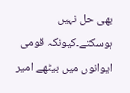بھی حل نہیں ہوسکتے۔کیونکہ قومی ایوانوں میں بیٹھے امیر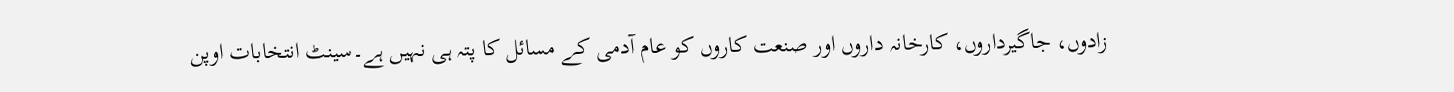زادوں، جاگیرداروں، کارخانہ داروں اور صنعت کاروں کو عام آدمی کے مسائل کا پتہ ہی نہیں ہے۔سینٹ انتخابات اوپن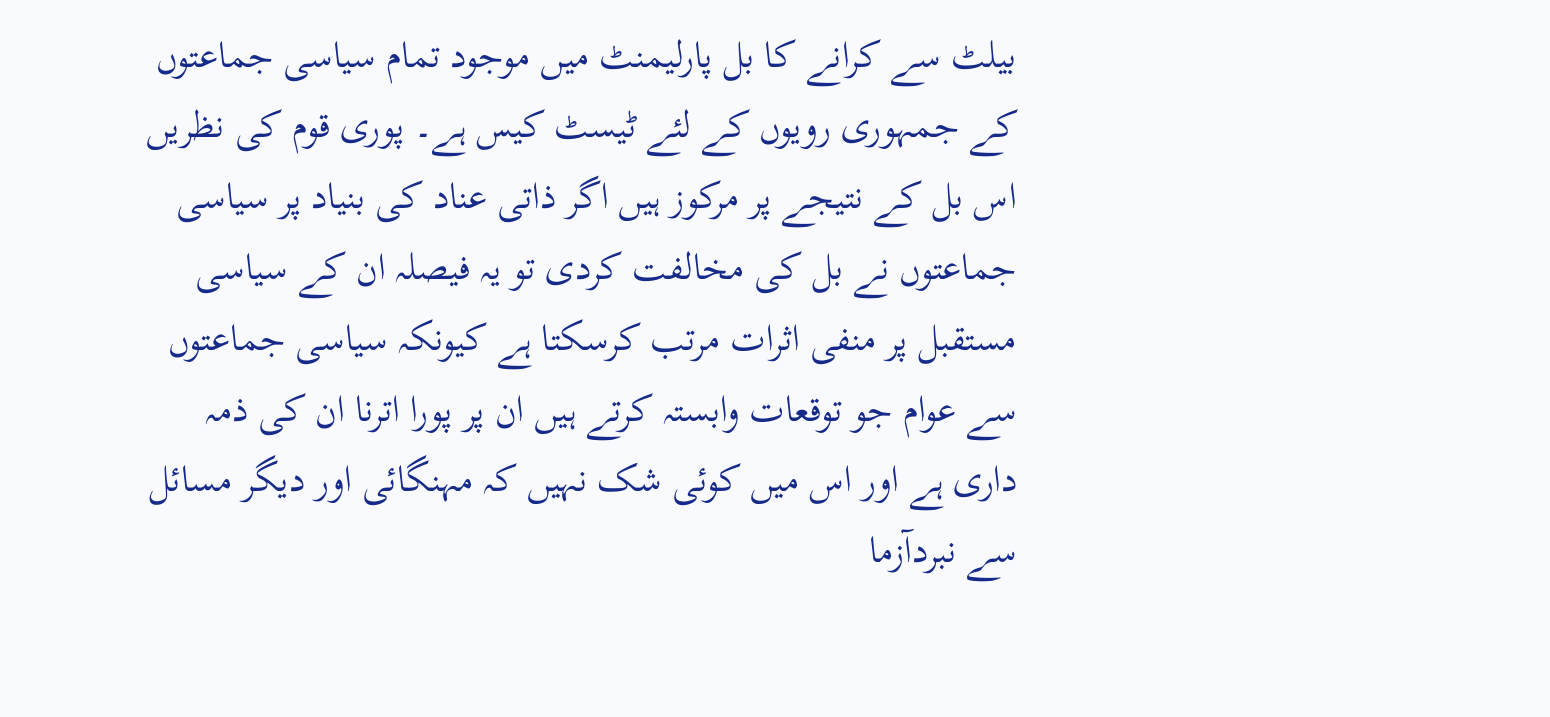بیلٹ سے کرانے کا بل پارلیمنٹ میں موجود تمام سیاسی جماعتوں کے جمہوری رویوں کے لئے ٹیسٹ کیس ہے۔ پوری قوم کی نظریں اس بل کے نتیجے پر مرکوز ہیں اگر ذاتی عناد کی بنیاد پر سیاسی جماعتوں نے بل کی مخالفت کردی تو یہ فیصلہ ان کے سیاسی مستقبل پر منفی اثرات مرتب کرسکتا ہے کیونکہ سیاسی جماعتوں سے عوام جو توقعات وابستہ کرتے ہیں ان پر پورا اترنا ان کی ذمہ داری ہے اور اس میں کوئی شک نہیں کہ مہنگائی اور دیگر مسائل سے نبردآزما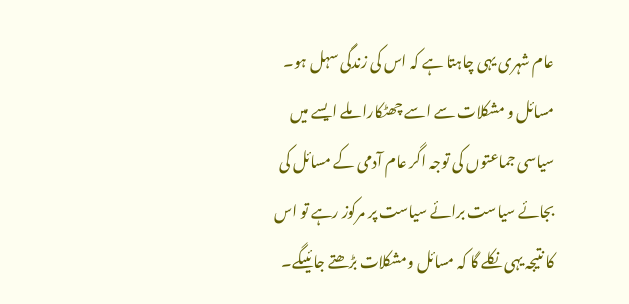عام شہری یہی چاہتا ہے کہ اس کی زندگی سہل ہو۔ مسائل و مشکلات سے اسے چھٹکارا ملے ایسے میں سیاسی جماعتوں کی توجہ اگر عام آدمی کے مسائل کی بجائے سیاست برائے سیاست پر مرکوز رہے تو اس کا نتیجہ یہی نکلے گا کہ مسائل ومشکلات بڑھتے جائیںگے۔